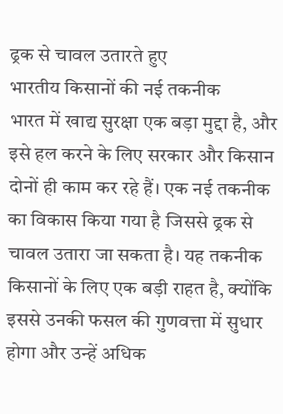ढ्रक से चावल उतारते हुए
भारतीय किसानों की नई तकनीक
भारत में खाद्य सुरक्षा एक बड़ा मुद्दा है, और इसे हल करने के लिए सरकार और किसान दोनों ही काम कर रहे हैं। एक नई तकनीक का विकास किया गया है जिससे ढ्रक से चावल उतारा जा सकता है। यह तकनीक किसानों के लिए एक बड़ी राहत है, क्योंकि इससे उनकी फसल की गुणवत्ता में सुधार होगा और उन्हें अधिक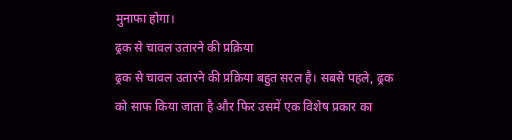मुनाफा होगा।
ढ्रक से चावल उतारने की प्रक्रिया
ढ्रक से चावल उतारने की प्रक्रिया बहुत सरल है। सबसे पहले, ढ्रक को साफ किया जाता है और फिर उसमें एक विशेष प्रकार का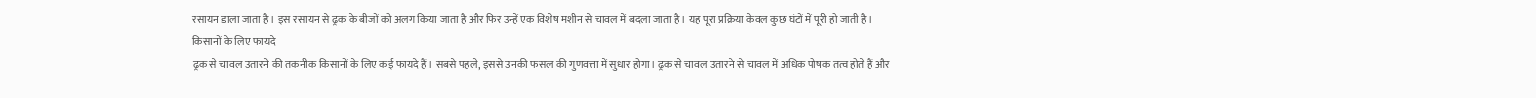रसायन डाला जाता है। इस रसायन से ढ्रक के बीजों को अलग किया जाता है और फिर उन्हें एक विशेष मशीन से चावल में बदला जाता है। यह पूरा प्रक्रिया केवल कुछ घंटों में पूरी हो जाती है।
किसानों के लिए फायदे
ढ्रक से चावल उतारने की तकनीक किसानों के लिए कई फायदे हैं। सबसे पहले, इससे उनकी फसल की गुणवत्ता में सुधार होगा। ढ्रक से चावल उतारने से चावल में अधिक पोषक तत्व होते हैं और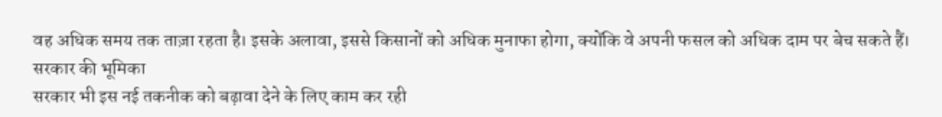वह अधिक समय तक ताज़ा रहता है। इसके अलावा, इससे किसानों को अधिक मुनाफा होगा, क्योंकि वे अपनी फसल को अधिक दाम पर बेच सकते हैं।
सरकार की भूमिका
सरकार भी इस नई तकनीक को बढ़ावा देने के लिए काम कर रही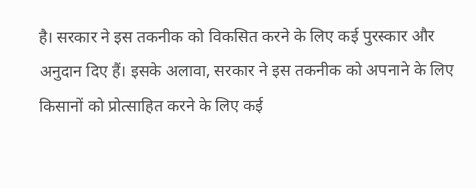है। सरकार ने इस तकनीक को विकसित करने के लिए कई पुरस्कार और अनुदान दिए हैं। इसके अलावा, सरकार ने इस तकनीक को अपनाने के लिए किसानों को प्रोत्साहित करने के लिए कई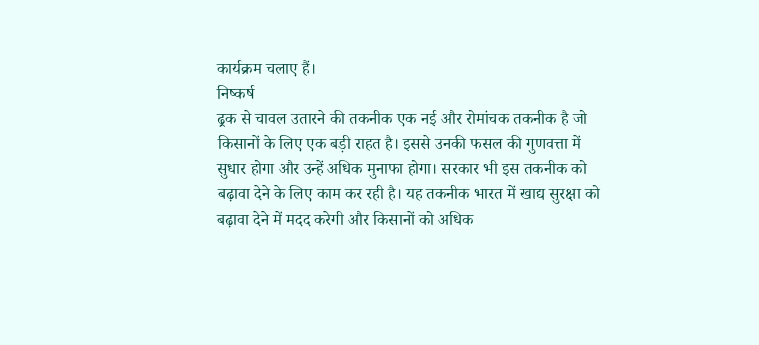कार्यक्रम चलाए हैं।
निष्कर्ष
ढ्रक से चावल उतारने की तकनीक एक नई और रोमांचक तकनीक है जो किसानों के लिए एक बड़ी राहत है। इससे उनकी फसल की गुणवत्ता में सुधार होगा और उन्हें अधिक मुनाफा होगा। सरकार भी इस तकनीक को बढ़ावा देने के लिए काम कर रही है। यह तकनीक भारत में खाद्य सुरक्षा को बढ़ावा देने में मदद करेगी और किसानों को अधिक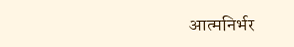आत्मनिर्भर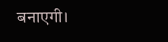बनाएगी।